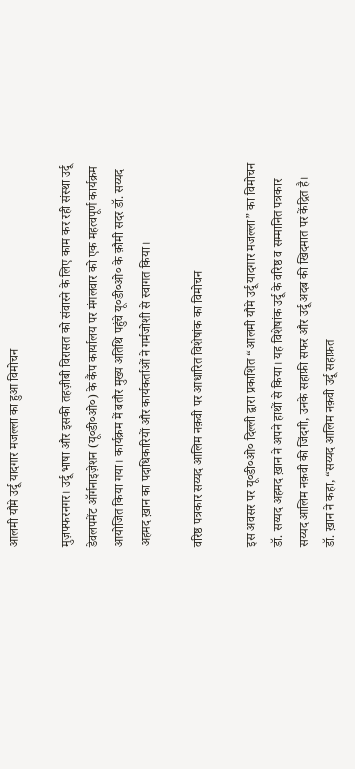आलमी यौमे उर्दू यादगार मजल्ला का हुआ विमोचन

मुज़फ्फरनगर। उर्दू भाषा और इसकी तहज़ीबी विरासत को संवारने के लिए काम कर रही संस्था उर्दू डेवलपमेंट ऑर्गनाइज़ेशन (यू०डी०ओ०) के कैंप कार्यालय पर मंगलवार को एक महत्वपूर्ण कार्यक्रम आयोजित किया गया। कार्यक्रम में बतौर मुख्य अतिथि पहुंचे यू०डी०ओ० के क़ौमी सदर डॉ. सय्यद अहमद ख़ान का पदाधिकारियों और कार्यकर्ताओं ने गर्मजोशी से स्वागत किया।

वरिष्ठ पत्रकार सय्यद आलिम नक़वी पर आधारित विशेषांक का विमोचन

इस अवसर पर यू०डी०ओ० दिल्ली द्वारा प्रकाशित “आलमी यौमे उर्दू यादगार मजल्ला” का विमोचन डॉ. सय्यद अहमद ख़ान ने अपने हाथों से किया। यह विशेषांक उर्दू के वरिष्ठ व सम्मानित पत्रकार सय्यद आलिम नक़वी की जिंदगी, उनके सहाफ़ी सफर और उर्दू अदब की खिदमात पर केंद्रित है।
डॉ. ख़ान ने कहा, “सय्यद आलिम नक़वी उर्दू सहाफ़त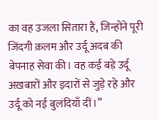का वह उजला सितारा हैं, जिन्होंने पूरी जिंदगी क़लम और उर्दू अदब की बेपनाह सेवा की। वह कई बड़े उर्दू अख़बारों और इदारों से जुड़े रहे और उर्दू को नई बुलंदियाँ दीं।”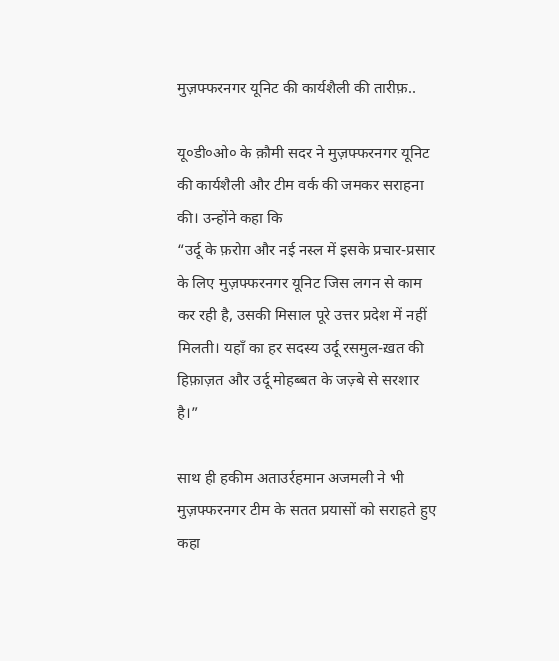मुज़फ्फरनगर यूनिट की कार्यशैली की तारीफ़..

यू०डी०ओ० के क़ौमी सदर ने मुज़फ्फरनगर यूनिट की कार्यशैली और टीम वर्क की जमकर सराहना की। उन्होंने कहा कि
“उर्दू के फ़रोग़ और नई नस्ल में इसके प्रचार-प्रसार के लिए मुज़फ्फरनगर यूनिट जिस लगन से काम कर रही है, उसकी मिसाल पूरे उत्तर प्रदेश में नहीं मिलती। यहाँ का हर सदस्य उर्दू रसमुल-ख़त की हिफ़ाज़त और उर्दू मोहब्बत के जज़्बे से सरशार है।”

साथ ही हकीम अताउर्रहमान अजमली ने भी मुज़फ्फरनगर टीम के सतत प्रयासों को सराहते हुए कहा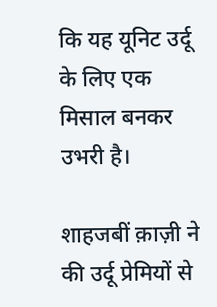कि यह यूनिट उर्दू के लिए एक मिसाल बनकर उभरी है।

शाहजबीं क़ाज़ी ने की उर्दू प्रेमियों से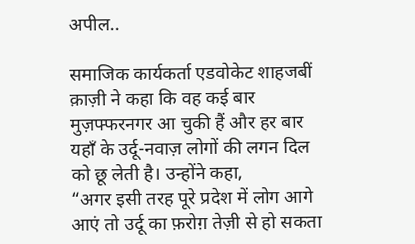अपील..

समाजिक कार्यकर्ता एडवोकेट शाहजबीं क़ाज़ी ने कहा कि वह कई बार मुज़फ्फरनगर आ चुकी हैं और हर बार यहाँ के उर्दू-नवाज़ लोगों की लगन दिल को छू लेती है। उन्होंने कहा,
“अगर इसी तरह पूरे प्रदेश में लोग आगे आएं तो उर्दू का फ़रोग़ तेज़ी से हो सकता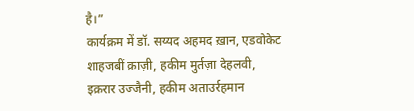है।”
कार्यक्रम में डॉ. सय्यद अहमद ख़ान, एडवोकेट शाहजबीं क़ाज़ी, हकीम मुर्तज़ा देहलवी, इक़रार उज्जैनी, हकीम अताउर्रहमान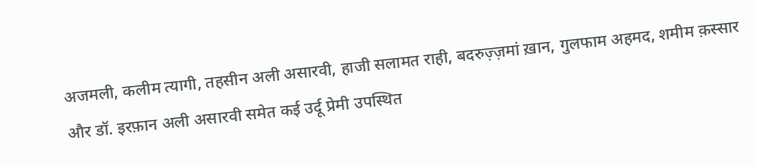अजमली, कलीम त्यागी, तहसीन अली असारवी, हाजी सलामत राही, बदरुज़्ज़मां ख़ान, गुलफाम अहमद, शमीम क़स्सार और डॉ. इरफ़ान अली असारवी समेत कई उर्दू प्रेमी उपस्थित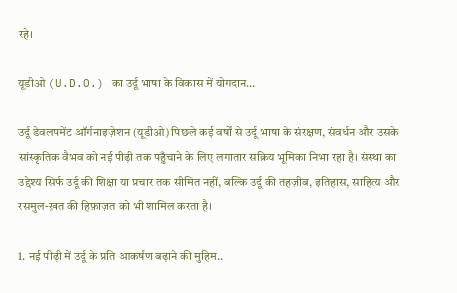रहे।

यूडीओ (U.D.O.) का उर्दू भाषा के विकास में योगदान…

उर्दू डेवलपमेंट ऑर्गनाइज़ेशन (यूडीओ) पिछले कई वर्षों से उर्दू भाषा के संरक्षण, संवर्धन और उसके सांस्कृतिक वैभव को नई पीढ़ी तक पहुँचाने के लिए लगातार सक्रिय भूमिका निभा रहा है। संस्था का उद्देश्य सिर्फ उर्दू की शिक्षा या प्रचार तक सीमित नहीं, बल्कि उर्दू की तहज़ीब, इतिहास, साहित्य और रसमुल-ख़त की हिफ़ाज़त को भी शामिल करता है।

1. नई पीढ़ी में उर्दू के प्रति आकर्षण बढ़ाने की मुहिम..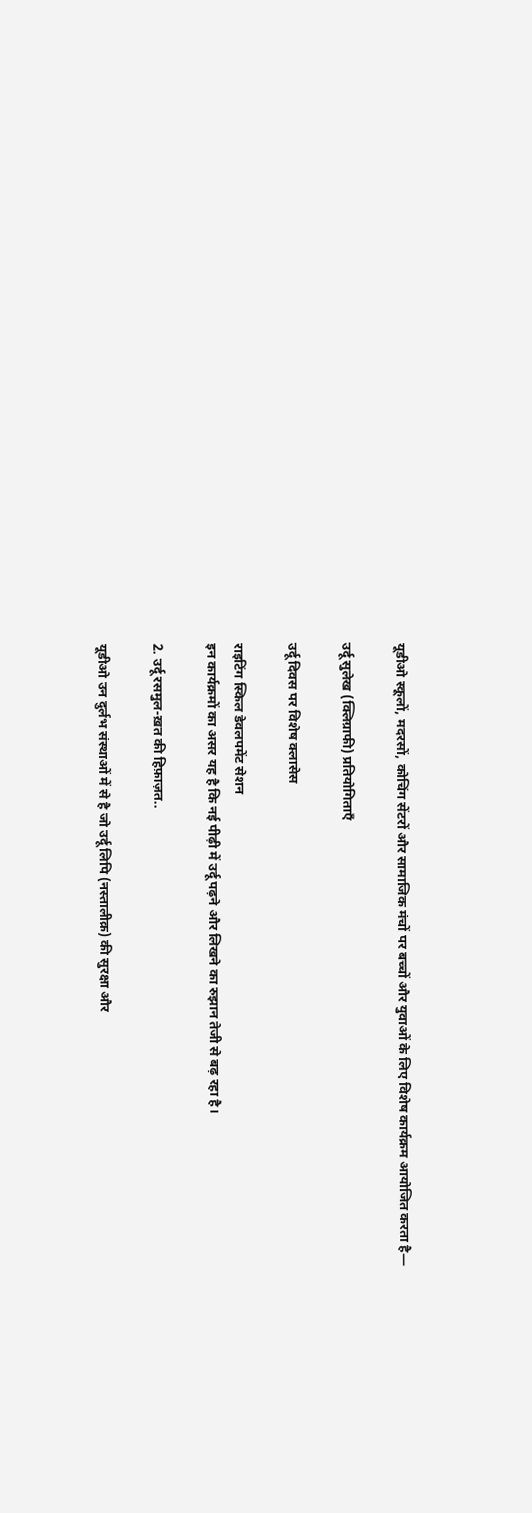यूडीओ स्कूलों, मदरसों, कोचिंग सेंटरों और सामाजिक मंचों पर बच्चों और युवाओं के लिए विशेष कार्यक्रम आयोजित करता है—

उर्दू सुलेख (क्लिग्राफी) प्रतियोगिताएँ

उर्दू दिवस पर विशेष क्लासेस

राइटिंग स्किल डेवलपमेंट सेशन
इन कार्यक्रमों का असर यह है कि नई पीढ़ी में उर्दू पढ़ने और लिखने का रुझान तेजी से बढ़ रहा है।

2. उर्दू रसमुल-ख़त की हिफ़ाज़त..

यूडीओ उन दुर्लभ संस्थाओं में से है जो उर्दू लिपि (नस्तालीक़) की सुरक्षा और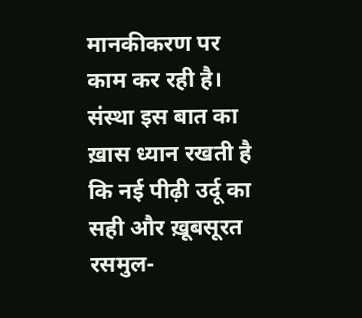मानकीकरण पर काम कर रही है।
संस्था इस बात का ख़ास ध्यान रखती है कि नई पीढ़ी उर्दू का सही और ख़ूबसूरत रसमुल-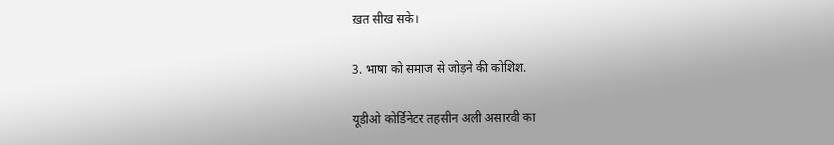ख़त सीख सके।

3. भाषा को समाज से जोड़ने की कोशिश.

यूडीओ कोर्डिनेटर तहसीन अली असारवी का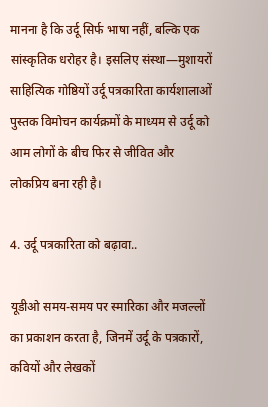मानना है कि उर्दू सिर्फ भाषा नहीं, बल्कि एक सांस्कृतिक धरोहर है। इसलिए संस्था—मुशायरों साहित्यिक गोष्ठियों उर्दू पत्रकारिता कार्यशालाओं पुस्तक विमोचन कार्यक्रमों के माध्यम से उर्दू को आम लोगों के बीच फिर से जीवित और लोकप्रिय बना रही है।

4. उर्दू पत्रकारिता को बढ़ावा..

यूडीओ समय-समय पर स्मारिका और मजल्लों का प्रकाशन करता है, जिनमें उर्दू के पत्रकारों, कवियों और लेखकों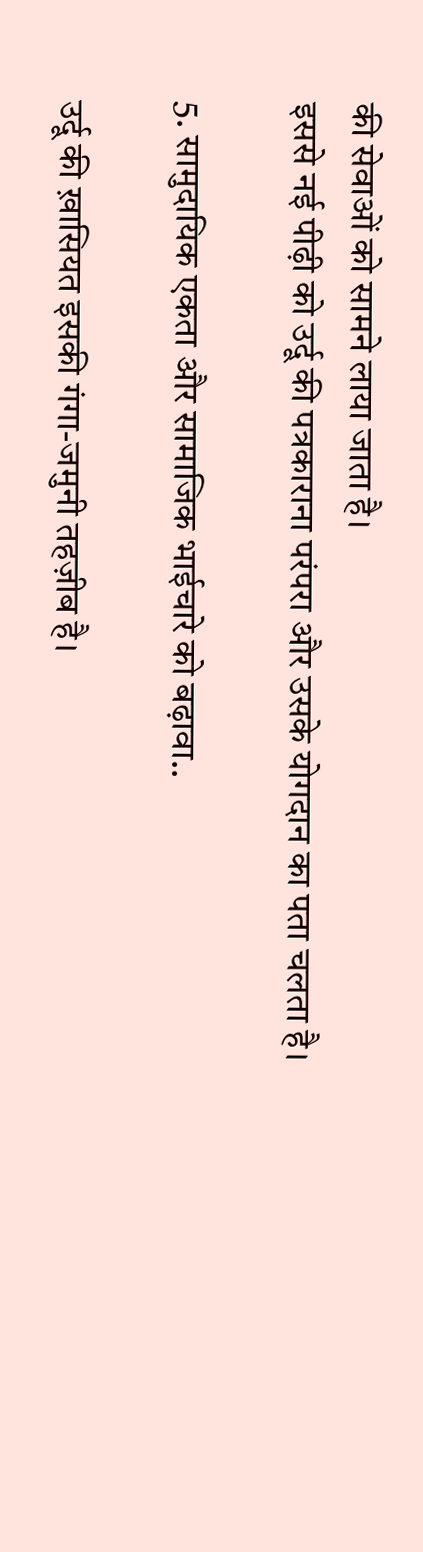की सेवाओं को सामने लाया जाता है।
इससे नई पीढ़ी को उर्दू की पत्रकाराना परंपरा और उसके योगदान का पता चलता है।

5. सामुदायिक एकता और सामाजिक भाईचारे को बढ़ावा..

उर्दू की ख़ासियत इसकी गंगा-जमुनी तहज़ीब है।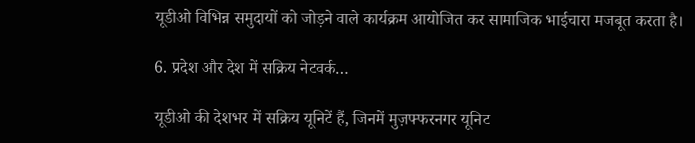यूडीओ विभिन्न समुदायों को जोड़ने वाले कार्यक्रम आयोजित कर सामाजिक भाईचारा मजबूत करता है।

6. प्रदेश और देश में सक्रिय नेटवर्क…

यूडीओ की देशभर में सक्रिय यूनिटें हैं, जिनमें मुज़फ्फरनगर यूनिट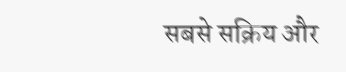सबसे सक्रिय और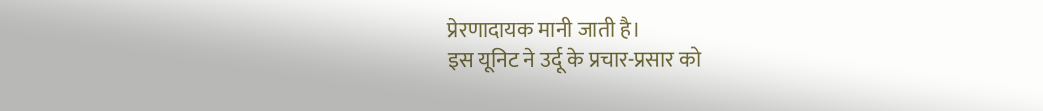प्रेरणादायक मानी जाती है।
इस यूनिट ने उर्दू के प्रचार-प्रसार को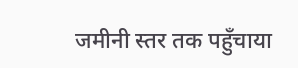जमीनी स्तर तक पहुँचाया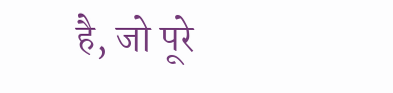है, जो पूरे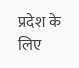प्रदेश के लिए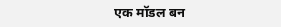एक मॉडल बन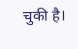चुकी है।